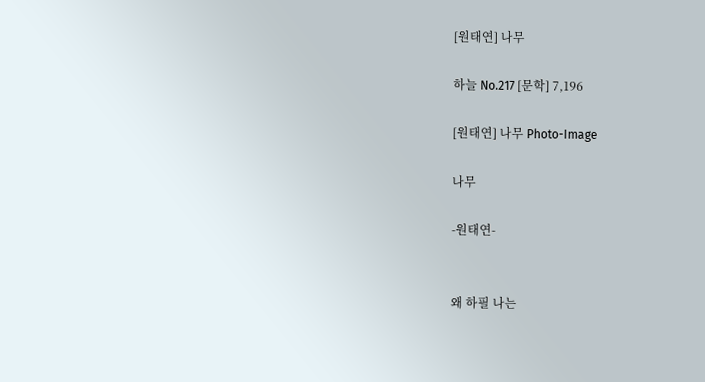[원태연] 나무

하늘 No.217 [문학] 7,196

[원태연] 나무 Photo-Image

나무

-원태연-


왜 하필 나는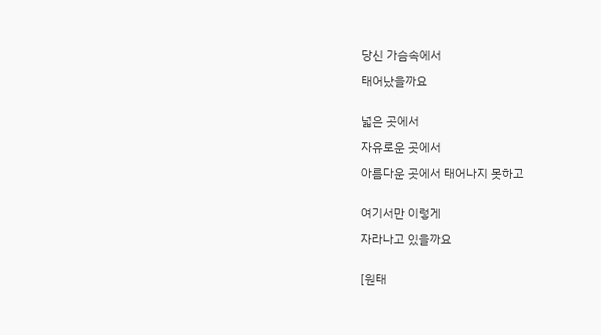당신 가슴속에서

태어났을까요


넓은 곳에서

자유로운 곳에서

아름다운 곳에서 태어나지 못하고


여기서만 이렇게

자라나고 있을까요


[원태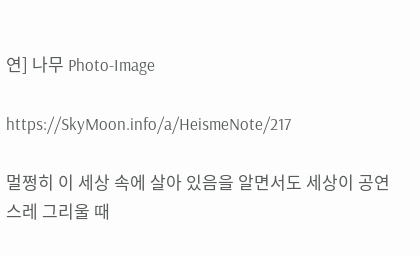연] 나무 Photo-Image

https://SkyMoon.info/a/HeismeNote/217

멀쩡히 이 세상 속에 살아 있음을 알면서도 세상이 공연스레 그리울 때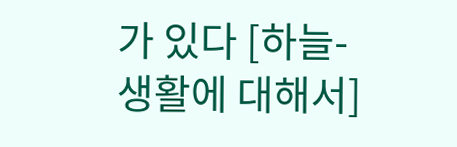가 있다 [하늘-생활에 대해서]